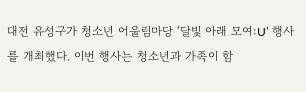대전 유성구가 청소년 어울림마당 ‘달빛 아래 모여:U’ 행사를 개최했다. 이번 행사는 청소년과 가족이 함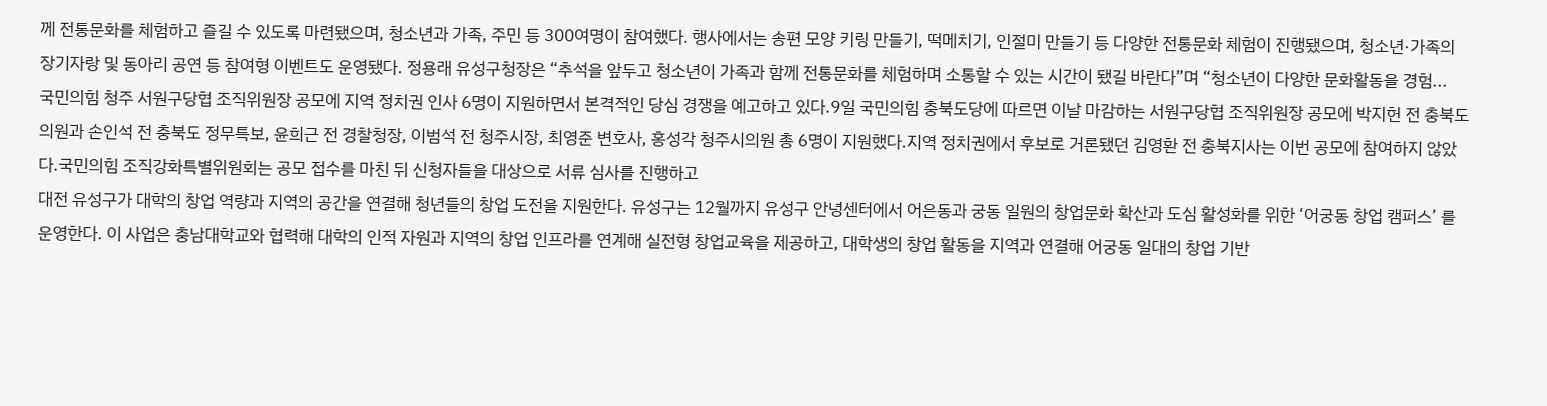께 전통문화를 체험하고 즐길 수 있도록 마련됐으며, 청소년과 가족, 주민 등 300여명이 참여했다. 행사에서는 송편 모양 키링 만들기, 떡메치기, 인절미 만들기 등 다양한 전통문화 체험이 진행됐으며, 청소년·가족의 장기자랑 및 동아리 공연 등 참여형 이벤트도 운영됐다. 정용래 유성구청장은 “추석을 앞두고 청소년이 가족과 함께 전통문화를 체험하며 소통할 수 있는 시간이 됐길 바란다”며 “청소년이 다양한 문화활동을 경험...
국민의힘 청주 서원구당협 조직위원장 공모에 지역 정치권 인사 6명이 지원하면서 본격적인 당심 경쟁을 예고하고 있다.9일 국민의힘 충북도당에 따르면 이날 마감하는 서원구당협 조직위원장 공모에 박지헌 전 충북도의원과 손인석 전 충북도 정무특보, 윤희근 전 경찰청장, 이범석 전 청주시장, 최영준 변호사, 홍성각 청주시의원 총 6명이 지원했다.지역 정치권에서 후보로 거론됐던 김영환 전 충북지사는 이번 공모에 참여하지 않았다.국민의힘 조직강화특별위원회는 공모 접수를 마친 뒤 신청자들을 대상으로 서류 심사를 진행하고
대전 유성구가 대학의 창업 역량과 지역의 공간을 연결해 청년들의 창업 도전을 지원한다. 유성구는 12월까지 유성구 안녕센터에서 어은동과 궁동 일원의 창업문화 확산과 도심 활성화를 위한 ‘어궁동 창업 캠퍼스’ 를 운영한다. 이 사업은 충남대학교와 협력해 대학의 인적 자원과 지역의 창업 인프라를 연계해 실전형 창업교육을 제공하고, 대학생의 창업 활동을 지역과 연결해 어궁동 일대의 창업 기반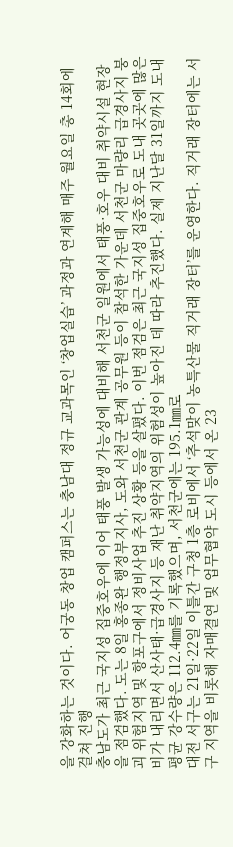을 강화하는 것이다. 어궁동 창업 캠퍼스는 충남대 정규 교과목인 ‘창업실습’ 과정과 연계해 매주 월요일 총 14회에 걸쳐 진행
충남도가 최근 국지성 집중호우에 이어 태풍 발생 가능성에 대비해 서천군 일원에서 태풍·호우 대비 취약시설 현장을 점검했다. 도는 8일 홍종완 행정부지사, 도와 서천군 관계 공무원 등이 참석한 가운데 서천군 마량리 급경사지 붕괴 위험지역 및 항포구에서 정비사업 추진 상황 등을 살폈다. 이번 점검은 최근 국지성 집중호우로 도내 곳곳에 많은 비가 내리면서 산사태·급경사지 등 재난 취약지역의 위험성이 높아진 데 따라 추진했다. 실제 지난달 31일까지 도내 평균 강수량은 112.4㎜를 기록했으며, 서천군에는 195.1㎜로
대전 서구는 21일·22일 이틀간 구청 1층 로비에서 ‘추석맞이 농특산물 직거래 장터’를 운영한다. 직거래 장터에는 서구 지역을 비롯해 자매결연 및 업무협약 도시 등에서 온 23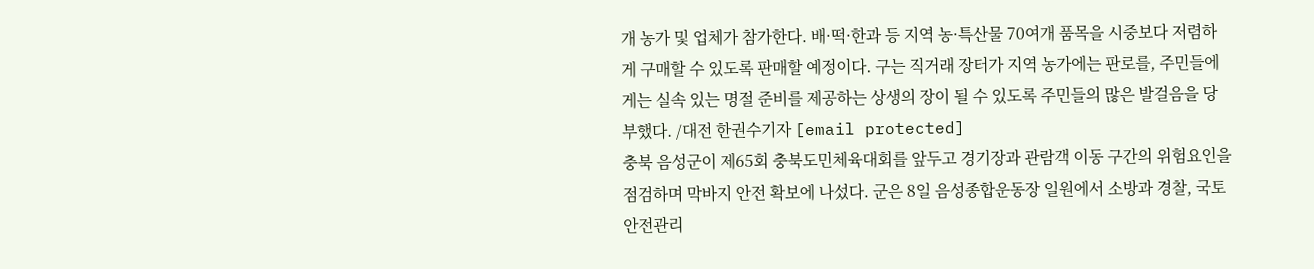개 농가 및 업체가 참가한다. 배·떡·한과 등 지역 농·특산물 70여개 품목을 시중보다 저렴하게 구매할 수 있도록 판매할 예정이다. 구는 직거래 장터가 지역 농가에는 판로를, 주민들에게는 실속 있는 명절 준비를 제공하는 상생의 장이 될 수 있도록 주민들의 많은 발걸음을 당부했다. /대전 한권수기자 [email protected]
충북 음성군이 제65회 충북도민체육대회를 앞두고 경기장과 관람객 이동 구간의 위험요인을 점검하며 막바지 안전 확보에 나섰다. 군은 8일 음성종합운동장 일원에서 소방과 경찰, 국토안전관리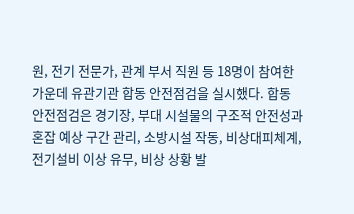원, 전기 전문가, 관계 부서 직원 등 18명이 참여한 가운데 유관기관 합동 안전점검을 실시했다. 합동 안전점검은 경기장, 부대 시설물의 구조적 안전성과 혼잡 예상 구간 관리, 소방시설 작동, 비상대피체계, 전기설비 이상 유무, 비상 상황 발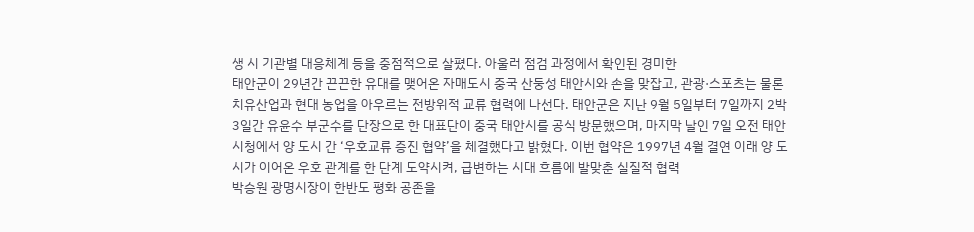생 시 기관별 대응체계 등을 중점적으로 살폈다. 아울러 점검 과정에서 확인된 경미한
태안군이 29년간 끈끈한 유대를 맺어온 자매도시 중국 산둥성 태안시와 손을 맞잡고, 관광·스포츠는 물론 치유산업과 현대 농업을 아우르는 전방위적 교류 협력에 나선다. 태안군은 지난 9월 5일부터 7일까지 2박 3일간 유윤수 부군수를 단장으로 한 대표단이 중국 태안시를 공식 방문했으며, 마지막 날인 7일 오전 태안시청에서 양 도시 간 ‘우호교류 증진 협약’을 체결했다고 밝혔다. 이번 협약은 1997년 4월 결연 이래 양 도시가 이어온 우호 관계를 한 단계 도약시켜, 급변하는 시대 흐름에 발맞춘 실질적 협력
박승원 광명시장이 한반도 평화 공존을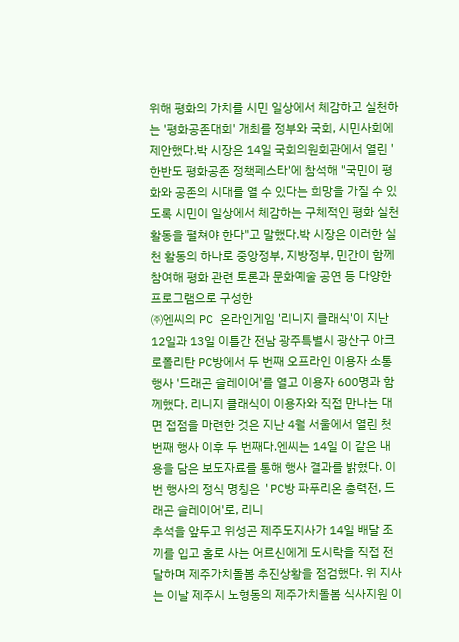위해 평화의 가치를 시민 일상에서 체감하고 실천하는 '평화공존대회' 개최를 정부와 국회, 시민사회에 제안했다.박 시장은 14일 국회의원회관에서 열린 '한반도 평화공존 정책페스타'에 참석해 "국민이 평화와 공존의 시대를 열 수 있다는 희망을 가질 수 있도록 시민이 일상에서 체감하는 구체적인 평화 실천 활동을 펼쳐야 한다"고 말했다.박 시장은 이러한 실천 활동의 하나로 중앙정부, 지방정부, 민간이 함께 참여해 평화 관련 토론과 문화예술 공연 등 다양한 프로그램으로 구성한
㈜엔씨의 PC 온라인게임 '리니지 클래식'이 지난 12일과 13일 이틀간 전남 광주특별시 광산구 아크로폴리탄 PC방에서 두 번째 오프라인 이용자 소통 행사 '드래곤 슬레이어'를 열고 이용자 600명과 함께했다. 리니지 클래식이 이용자와 직접 만나는 대면 접점을 마련한 것은 지난 4월 서울에서 열린 첫 번째 행사 이후 두 번째다.엔씨는 14일 이 같은 내용을 담은 보도자료를 통해 행사 결과를 밝혔다. 이번 행사의 정식 명칭은 'PC방 파푸리온 총력전, 드래곤 슬레이어'로, 리니
추석을 앞두고 위성곤 제주도지사가 14일 배달 조끼를 입고 홀로 사는 어르신에게 도시락을 직접 전달하며 제주가치돌봄 추진상황을 점검했다. 위 지사는 이날 제주시 노형동의 제주가치돌봄 식사지원 이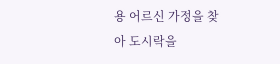용 어르신 가정을 찾아 도시락을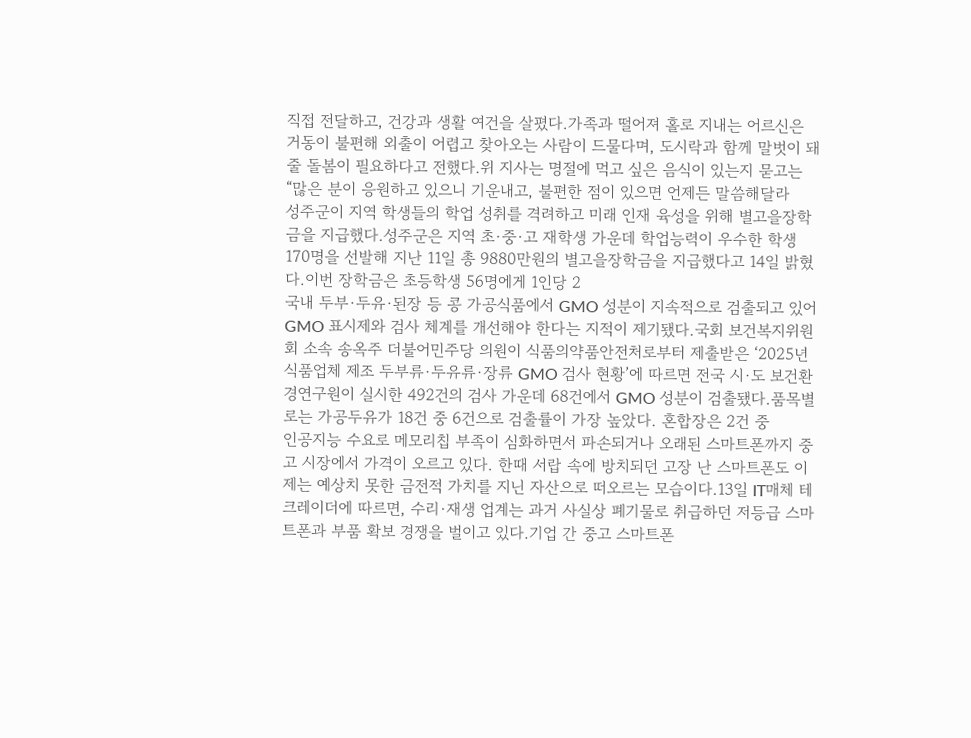직접 전달하고, 건강과 생활 여건을 살폈다.가족과 떨어져 홀로 지내는 어르신은 거동이 불편해 외출이 어렵고 찾아오는 사람이 드물다며, 도시락과 함께 말벗이 돼줄 돌봄이 필요하다고 전했다.위 지사는 명절에 먹고 싶은 음식이 있는지 묻고는 “많은 분이 응원하고 있으니 기운내고, 불편한 점이 있으면 언제든 말씀해달라
성주군이 지역 학생들의 학업 성취를 격려하고 미래 인재 육성을 위해 별고을장학금을 지급했다.성주군은 지역 초·중·고 재학생 가운데 학업능력이 우수한 학생 170명을 선발해 지난 11일 총 9880만원의 별고을장학금을 지급했다고 14일 밝혔다.이번 장학금은 초등학생 56명에게 1인당 2
국내 두부·두유·된장 등 콩 가공식품에서 GMO 성분이 지속적으로 검출되고 있어 GMO 표시제와 검사 체계를 개선해야 한다는 지적이 제기됐다.국회 보건복지위원회 소속 송옥주 더불어민주당 의원이 식품의약품안전처로부터 제출받은 ‘2025년 식품업체 제조 두부류·두유류·장류 GMO 검사 현황’에 따르면 전국 시·도 보건환경연구원이 실시한 492건의 검사 가운데 68건에서 GMO 성분이 검출됐다.품목별로는 가공두유가 18건 중 6건으로 검출률이 가장 높았다. 혼합장은 2건 중
인공지능 수요로 메모리칩 부족이 심화하면서 파손되거나 오래된 스마트폰까지 중고 시장에서 가격이 오르고 있다. 한때 서랍 속에 방치되던 고장 난 스마트폰도 이제는 예상치 못한 금전적 가치를 지닌 자산으로 떠오르는 모습이다.13일 IT매체 테크레이더에 따르면, 수리·재생 업계는 과거 사실상 폐기물로 취급하던 저등급 스마트폰과 부품 확보 경쟁을 벌이고 있다.기업 간 중고 스마트폰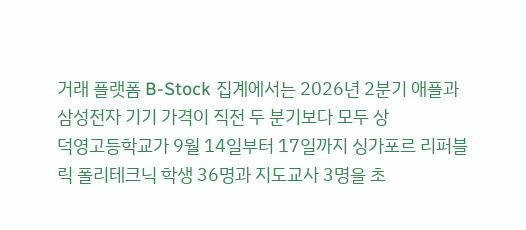거래 플랫폼 B-Stock 집계에서는 2026년 2분기 애플과 삼성전자 기기 가격이 직전 두 분기보다 모두 상
덕영고등학교가 9월 14일부터 17일까지 싱가포르 리퍼블릭 폴리테크닉 학생 36명과 지도교사 3명을 초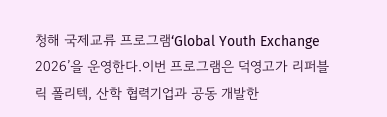청해 국제교류 프로그램‘Global Youth Exchange 2026’을 운영한다.이번 프로그램은 덕영고가 리퍼블릭 폴리텍, 산학 협력기업과 공동 개발한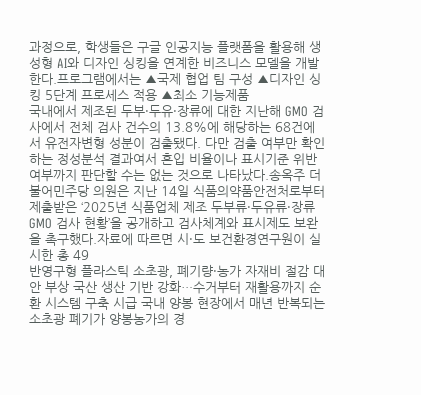과정으로, 학생들은 구글 인공지능 플랫폼을 활용해 생성형 AI와 디자인 싱킹을 연계한 비즈니스 모델을 개발한다.프로그램에서는 ▲국제 협업 팀 구성 ▲디자인 싱킹 5단계 프로세스 적용 ▲최소 기능제품
국내에서 제조된 두부·두유·장류에 대한 지난해 GMO 검사에서 전체 검사 건수의 13.8%에 해당하는 68건에서 유전자변형 성분이 검출됐다. 다만 검출 여부만 확인하는 정성분석 결과여서 혼입 비율이나 표시기준 위반 여부까지 판단할 수는 없는 것으로 나타났다.송옥주 더불어민주당 의원은 지난 14일 식품의약품안전처로부터 제출받은 ‘2025년 식품업체 제조 두부류·두유류·장류 GMO 검사 현황’을 공개하고 검사체계와 표시제도 보완을 촉구했다.자료에 따르면 시·도 보건환경연구원이 실시한 총 49
반영구형 플라스틱 소초광, 폐기량·농가 자재비 절감 대안 부상 국산 생산 기반 강화…수거부터 재활용까지 순환 시스템 구축 시급 국내 양봉 현장에서 매년 반복되는 소초광 폐기가 양봉농가의 경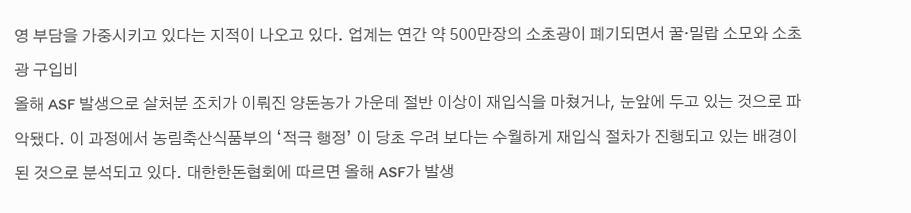영 부담을 가중시키고 있다는 지적이 나오고 있다. 업계는 연간 약 500만장의 소초광이 폐기되면서 꿀·밀랍 소모와 소초광 구입비
올해 ASF 발생으로 살처분 조치가 이뤄진 양돈농가 가운데 절반 이상이 재입식을 마쳤거나, 눈앞에 두고 있는 것으로 파악됐다. 이 과정에서 농림축산식품부의 ‘적극 행정’ 이 당초 우려 보다는 수월하게 재입식 절차가 진행되고 있는 배경이 된 것으로 분석되고 있다. 대한한돈협회에 따르면 올해 ASF가 발생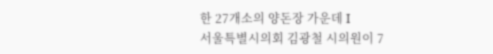한 27개소의 양돈장 가운데 I
서울특별시의회 김광철 시의원이 7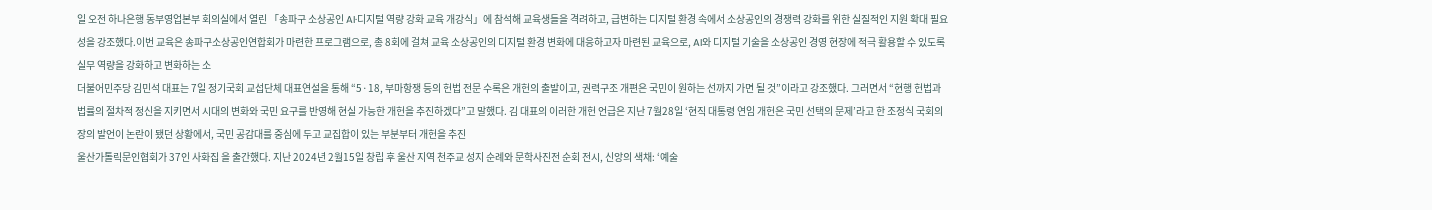일 오전 하나은행 동부영업본부 회의실에서 열린 「송파구 소상공인 AI·디지털 역량 강화 교육 개강식」에 참석해 교육생들을 격려하고, 급변하는 디지털 환경 속에서 소상공인의 경쟁력 강화를 위한 실질적인 지원 확대 필요성을 강조했다.이번 교육은 송파구소상공인연합회가 마련한 프로그램으로, 총 8회에 걸쳐 교육 소상공인의 디지털 환경 변화에 대응하고자 마련된 교육으로, AI와 디지털 기술을 소상공인 경영 현장에 적극 활용할 수 있도록 실무 역량을 강화하고 변화하는 소
더불어민주당 김민석 대표는 7일 정기국회 교섭단체 대표연설을 통해 “5·18, 부마항쟁 등의 헌법 전문 수록은 개헌의 출발이고, 권력구조 개편은 국민이 원하는 선까지 가면 될 것”이라고 강조했다. 그러면서 “현행 헌법과 법률의 절차적 정신을 지키면서 시대의 변화와 국민 요구를 반영해 현실 가능한 개헌을 추진하겠다”고 말했다. 김 대표의 이러한 개헌 언급은 지난 7월28일 ‘현직 대통령 연임 개헌은 국민 선택의 문제’라고 한 조정식 국회의장의 발언이 논란이 됐던 상황에서, 국민 공감대를 중심에 두고 교집합이 있는 부분부터 개헌을 추진
울산가톨릭문인협회가 37인 사화집 을 출간했다. 지난 2024년 2월15일 창립 후 울산 지역 천주교 성지 순례와 문학사진전 순회 전시, 신앙의 색채: ‘예술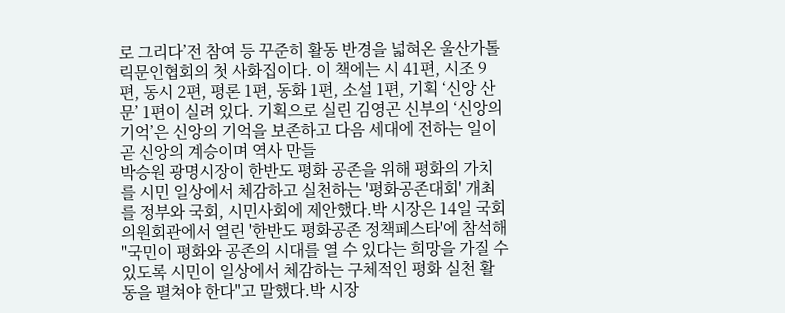로 그리다’전 참여 등 꾸준히 활동 반경을 넓혀온 울산가톨릭문인협회의 첫 사화집이다. 이 책에는 시 41편, 시조 9편, 동시 2편, 평론 1편, 동화 1편, 소설 1편, 기획 ‘신앙 산문’ 1편이 실려 있다. 기획으로 실린 김영곤 신부의 ‘신앙의 기억’은 신앙의 기억을 보존하고 다음 세대에 전하는 일이 곧 신앙의 계승이며 역사 만들
박승원 광명시장이 한반도 평화 공존을 위해 평화의 가치를 시민 일상에서 체감하고 실천하는 '평화공존대회' 개최를 정부와 국회, 시민사회에 제안했다.박 시장은 14일 국회의원회관에서 열린 '한반도 평화공존 정책페스타'에 참석해 "국민이 평화와 공존의 시대를 열 수 있다는 희망을 가질 수 있도록 시민이 일상에서 체감하는 구체적인 평화 실천 활동을 펼쳐야 한다"고 말했다.박 시장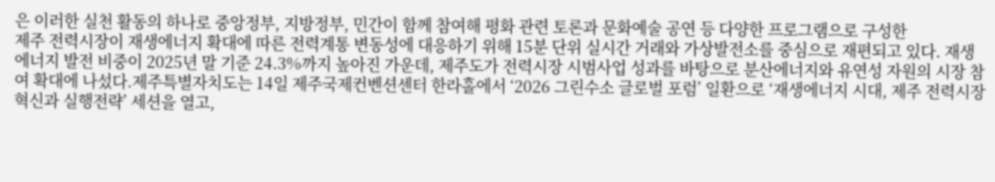은 이러한 실천 활동의 하나로 중앙정부, 지방정부, 민간이 함께 참여해 평화 관련 토론과 문화예술 공연 등 다양한 프로그램으로 구성한
제주 전력시장이 재생에너지 확대에 따른 전력계통 변동성에 대응하기 위해 15분 단위 실시간 거래와 가상발전소를 중심으로 재편되고 있다. 재생에너지 발전 비중이 2025년 말 기준 24.3%까지 높아진 가운데, 제주도가 전력시장 시범사업 성과를 바탕으로 분산에너지와 유연성 자원의 시장 참여 확대에 나섰다.제주특별자치도는 14일 제주국제컨벤션센터 한라홀에서 ‘2026 그린수소 글로벌 포럼’ 일환으로 ‘재생에너지 시대, 제주 전력시장 혁신과 실행전략’ 세션을 열고,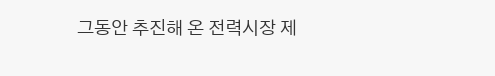그동안 추진해 온 전력시장 제